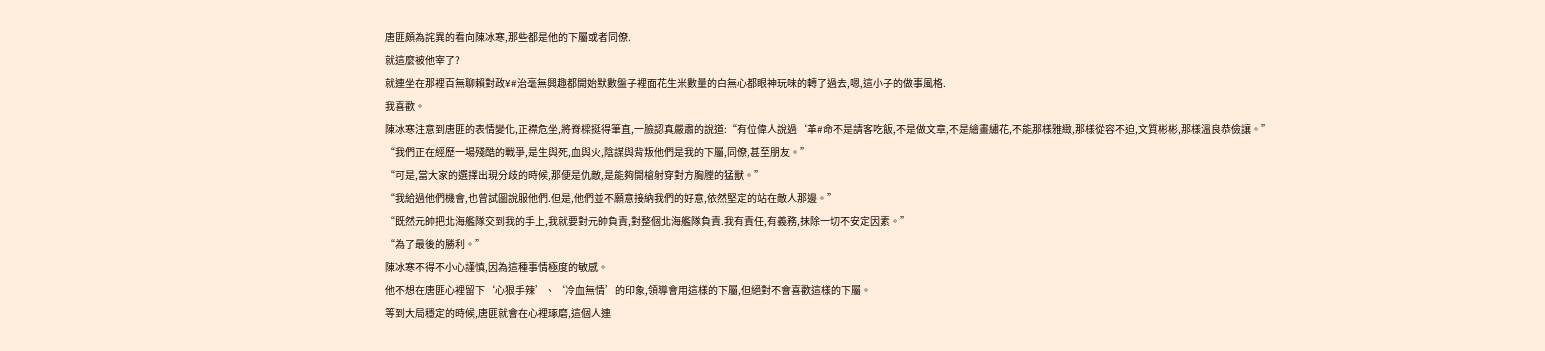唐匪頗為詫異的看向陳冰寒,那些都是他的下屬或者同僚.
就這麼被他宰了?
就連坐在那裡百無聊賴對政¥#治毫無興趣都開始默數盤子裡面花生米數量的白無心都眼神玩味的轉了過去,嗯,這小子的做事風格.
我喜歡。
陳冰寒注意到唐匪的表情變化,正襟危坐,將脊樑挺得筆直,一臉認真嚴肅的說道:“有位偉人說過‘革#命不是請客吃飯,不是做文章,不是繪畫繡花,不能那樣雅緻,那樣從容不迫,文質彬彬,那樣溫良恭儉讓。”
“我們正在經歷一場殘酷的戰爭,是生與死,血與火,陰謀與背叛他們是我的下屬,同僚,甚至朋友。”
“可是,當大家的選擇出現分歧的時候,那便是仇敵,是能夠開槍射穿對方胸膛的猛獸。”
“我給過他們機會,也曾試圖說服他們.但是,他們並不願意接納我們的好意,依然堅定的站在敵人那邊。”
“既然元帥把北海艦隊交到我的手上,我就要對元帥負責,對整個北海艦隊負責.我有責任,有義務,抹除一切不安定因素。”
“為了最後的勝利。”
陳冰寒不得不小心謹慎,因為這種事情極度的敏感。
他不想在唐匪心裡留下‘心狠手辣’、‘冷血無情’的印象,領導會用這樣的下屬,但絕對不會喜歡這樣的下屬。
等到大局穩定的時候,唐匪就會在心裡琢磨,這個人連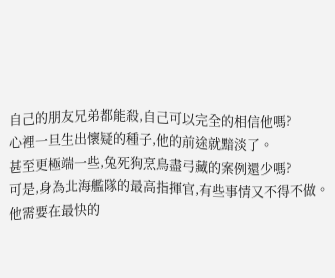自己的朋友兄弟都能殺,自己可以完全的相信他嗎?
心裡一旦生出懷疑的種子,他的前途就黯淡了。
甚至更極端一些,兔死狗烹鳥盡弓藏的案例還少嗎?
可是,身為北海艦隊的最高指揮官,有些事情又不得不做。
他需要在最快的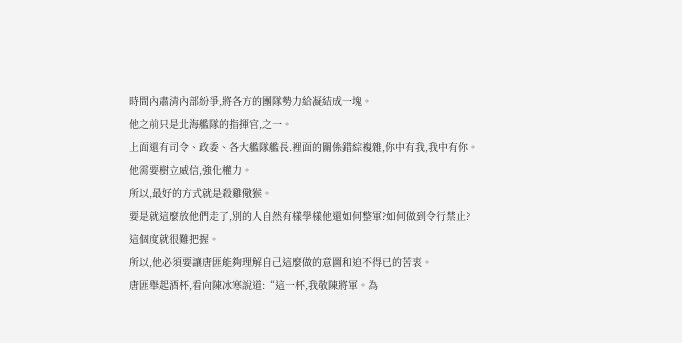時間內肅清內部紛爭,將各方的團隊勢力給凝結成一塊。
他之前只是北海艦隊的指揮官,之一。
上面還有司令、政委、各大艦隊艦長.裡面的關係錯綜複雜,你中有我,我中有你。
他需要樹立威信,強化權力。
所以,最好的方式就是殺雞儆猴。
要是就這麼放他們走了,別的人自然有樣學樣他還如何整軍?如何做到令行禁止?
這個度就很難把握。
所以,他必須要讓唐匪能夠理解自己這麼做的意圖和迫不得已的苦衷。
唐匪舉起酒杯,看向陳冰寒說道:“這一杯,我敬陳將軍。為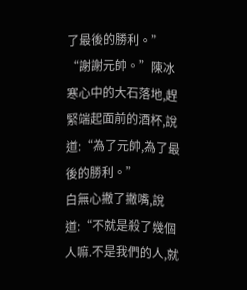了最後的勝利。”
“謝謝元帥。”陳冰寒心中的大石落地,趕緊端起面前的酒杯,說道:“為了元帥,為了最後的勝利。”
白無心撇了撇嘴,說道:“不就是殺了幾個人嘛.不是我們的人,就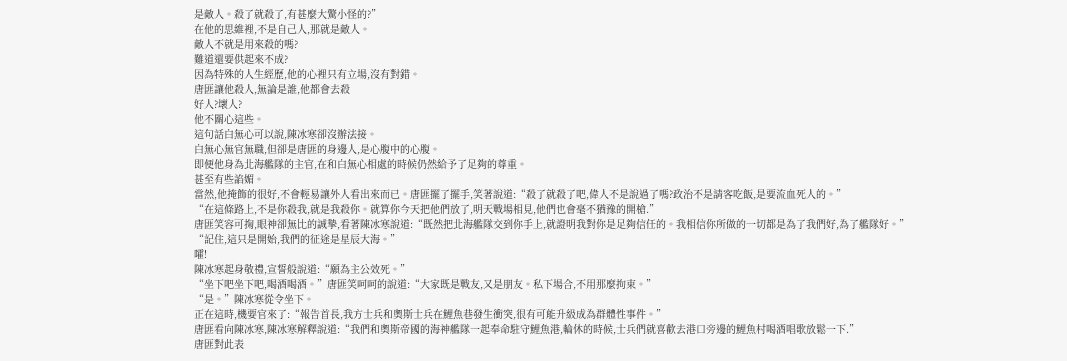是敵人。殺了就殺了,有甚麼大驚小怪的?”
在他的思維裡,不是自己人,那就是敵人。
敵人不就是用來殺的嗎?
難道還要供起來不成?
因為特殊的人生經歷,他的心裡只有立場,沒有對錯。
唐匪讓他殺人,無論是誰,他都會去殺
好人?壞人?
他不關心這些。
這句話白無心可以說,陳冰寒卻沒辦法接。
白無心無官無職,但卻是唐匪的身邊人,是心腹中的心腹。
即便他身為北海艦隊的主官,在和白無心相處的時候仍然給予了足夠的尊重。
甚至有些諂媚。
當然,他掩飾的很好,不會輕易讓外人看出來而已。唐匪擺了擺手,笑著說道:“殺了就殺了吧,偉人不是說過了嗎?政治不是請客吃飯,是要流血死人的。”
“在這條路上,不是你殺我,就是我殺你。就算你今天把他們放了,明天戰場相見,他們也會毫不猶豫的開槍.”
唐匪笑容可掬,眼神卻無比的誠摯,看著陳冰寒說道:“既然把北海艦隊交到你手上,就證明我對你是足夠信任的。我相信你所做的一切都是為了我們好,為了艦隊好。”
“記住,這只是開始,我們的征途是星辰大海。”
嚯!
陳冰寒起身敬禮,宣誓般說道:“願為主公效死。”
“坐下吧坐下吧,喝酒喝酒。”唐匪笑呵呵的說道:“大家既是戰友,又是朋友。私下場合,不用那麼拘束。”
“是。”陳冰寒從令坐下。
正在這時,機要官來了:“報告首長,我方士兵和奧斯士兵在鯉魚巷發生衝突,很有可能升級成為群體性事件。”
唐匪看向陳冰寒,陳冰寒解釋說道:“我們和奧斯帝國的海神艦隊一起奉命駐守鯉魚港,輪休的時候,士兵們就喜歡去港口旁邊的鯉魚村喝酒唱歌放鬆一下.”
唐匪對此表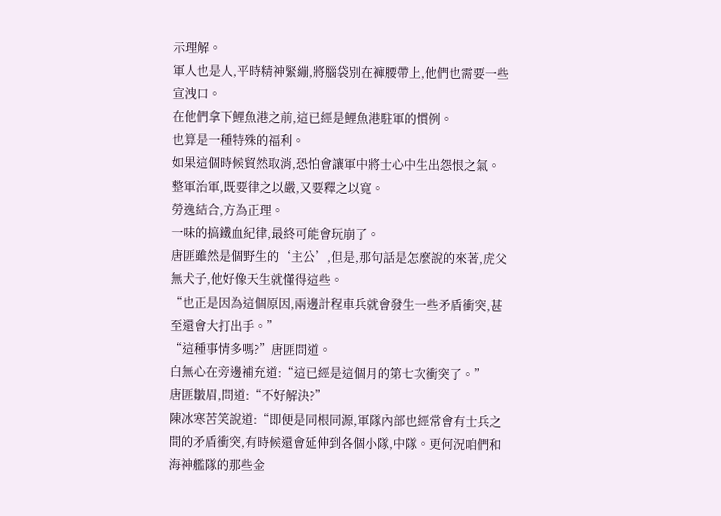示理解。
軍人也是人,平時精神緊繃,將腦袋別在褲腰帶上,他們也需要一些宣洩口。
在他們拿下鯉魚港之前,這已經是鯉魚港駐軍的慣例。
也算是一種特殊的福利。
如果這個時候貿然取消,恐怕會讓軍中將士心中生出怨恨之氣。
整軍治軍,既要律之以嚴,又要釋之以寬。
勞逸結合,方為正理。
一味的搞鐵血紀律,最終可能會玩崩了。
唐匪雖然是個野生的‘主公’,但是,那句話是怎麼說的來著,虎父無犬子,他好像天生就懂得這些。
“也正是因為這個原因,兩邊計程車兵就會發生一些矛盾衝突,甚至還會大打出手。”
“這種事情多嗎?”唐匪問道。
白無心在旁邊補充道:“這已經是這個月的第七次衝突了。”
唐匪皺眉,問道:“不好解決?”
陳冰寒苦笑說道:“即便是同根同源,軍隊內部也經常會有士兵之間的矛盾衝突,有時候還會延伸到各個小隊,中隊。更何況咱們和海神艦隊的那些金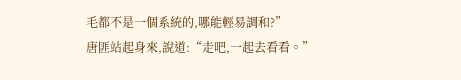毛都不是一個系統的,哪能輕易調和?”
唐匪站起身來,說道:“走吧,一起去看看。”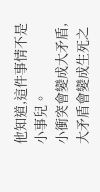他知道,這件事情不是小事兒。
小衝突會變成大矛盾,大矛盾會變成生死之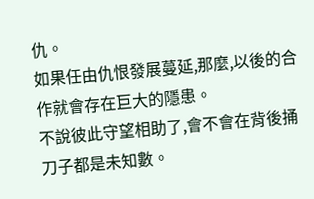仇。
如果任由仇恨發展蔓延,那麼,以後的合作就會存在巨大的隱患。
不說彼此守望相助了,會不會在背後捅刀子都是未知數。